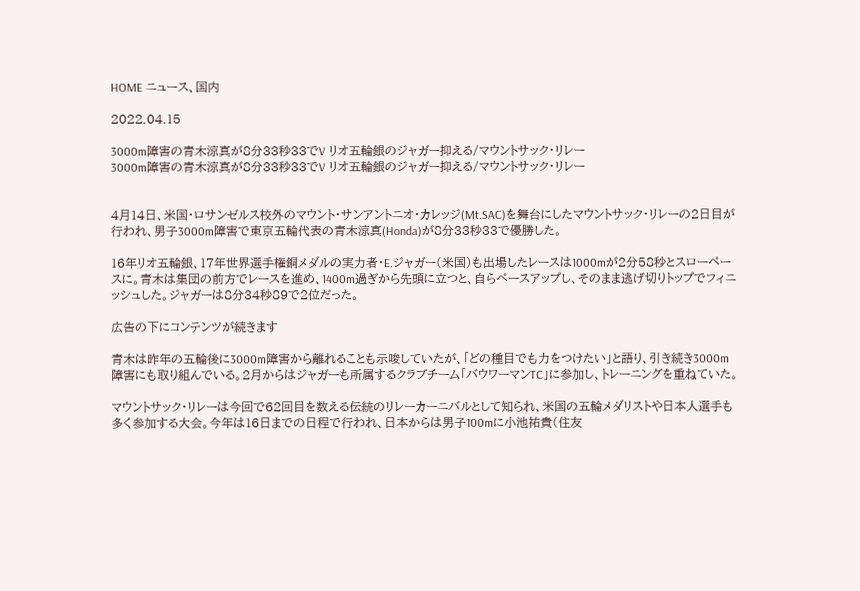HOME ニュース、国内

2022.04.15

3000m障害の青木涼真が8分33秒33でV リオ五輪銀のジャガー抑える/マウントサック・リレー
3000m障害の青木涼真が8分33秒33でV リオ五輪銀のジャガー抑える/マウントサック・リレー


4月14日、米国・ロサンゼルス校外のマウント・サンアントニオ・カレッジ(Mt.SAC)を舞台にしたマウントサック・リレーの2日目が行われ、男子3000m障害で東京五輪代表の青木涼真(Honda)が8分33秒33で優勝した。

16年リオ五輪銀、17年世界選手権銅メダルの実力者・E.ジャガー(米国)も出場したレースは1000mが2分58秒とスローペースに。青木は集団の前方でレースを進め、1400m過ぎから先頭に立つと、自らペースアップし、そのまま逃げ切りトップでフィニッシュした。ジャガーは8分34秒89で2位だった。

広告の下にコンテンツが続きます

青木は昨年の五輪後に3000m障害から離れることも示唆していたが、「どの種目でも力をつけたい」と語り、引き続き3000m障害にも取り組んでいる。2月からはジャガーも所属するクラブチーム「バウワーマンTC」に参加し、トレーニングを重ねていた。

マウントサック・リレーは今回で62回目を数える伝統のリレーカーニバルとして知られ、米国の五輪メダリストや日本人選手も多く参加する大会。今年は16日までの日程で行われ、日本からは男子100mに小池祐貴(住友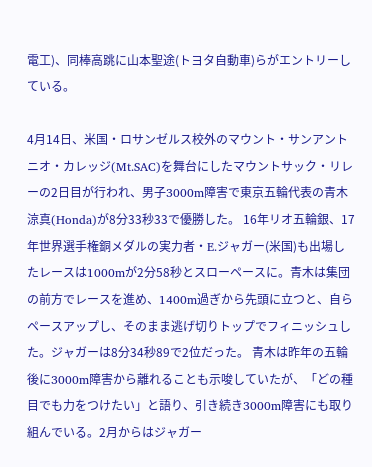電工)、同棒高跳に山本聖途(トヨタ自動車)らがエントリーしている。

4月14日、米国・ロサンゼルス校外のマウント・サンアントニオ・カレッジ(Mt.SAC)を舞台にしたマウントサック・リレーの2日目が行われ、男子3000m障害で東京五輪代表の青木涼真(Honda)が8分33秒33で優勝した。 16年リオ五輪銀、17年世界選手権銅メダルの実力者・E.ジャガー(米国)も出場したレースは1000mが2分58秒とスローペースに。青木は集団の前方でレースを進め、1400m過ぎから先頭に立つと、自らペースアップし、そのまま逃げ切りトップでフィニッシュした。ジャガーは8分34秒89で2位だった。 青木は昨年の五輪後に3000m障害から離れることも示唆していたが、「どの種目でも力をつけたい」と語り、引き続き3000m障害にも取り組んでいる。2月からはジャガー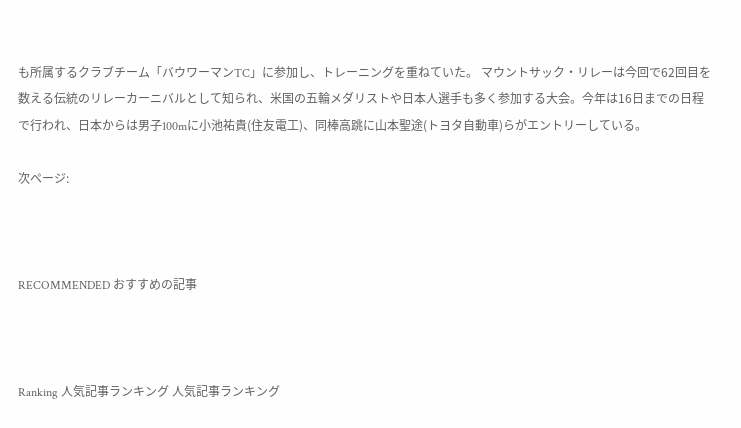も所属するクラブチーム「バウワーマンTC」に参加し、トレーニングを重ねていた。 マウントサック・リレーは今回で62回目を数える伝統のリレーカーニバルとして知られ、米国の五輪メダリストや日本人選手も多く参加する大会。今年は16日までの日程で行われ、日本からは男子100mに小池祐貴(住友電工)、同棒高跳に山本聖途(トヨタ自動車)らがエントリーしている。

次ページ:



RECOMMENDED おすすめの記事



Ranking 人気記事ランキング 人気記事ランキング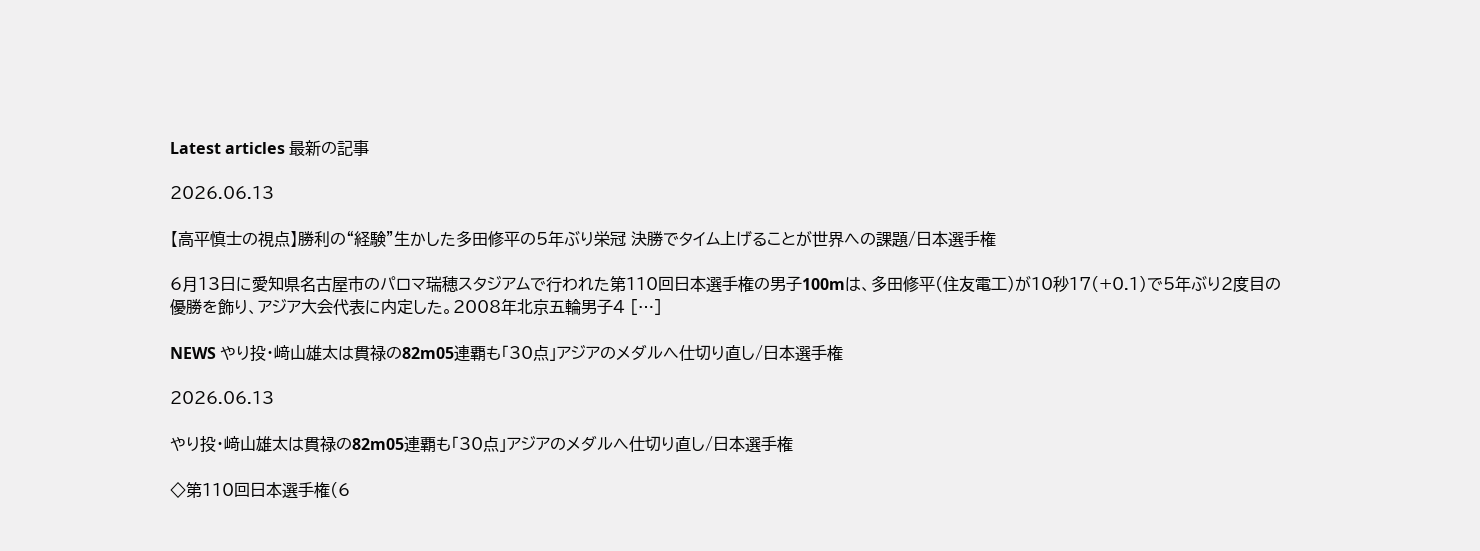Latest articles 最新の記事

2026.06.13

【高平慎士の視点】勝利の“経験”生かした多田修平の5年ぶり栄冠 決勝でタイム上げることが世界への課題/日本選手権

6月13日に愛知県名古屋市のパロマ瑞穂スタジアムで行われた第110回日本選手権の男子100mは、多田修平(住友電工)が10秒17(+0.1)で5年ぶり2度目の優勝を飾り、アジア大会代表に内定した。2008年北京五輪男子4 […]

NEWS やり投・﨑山雄太は貫禄の82m05連覇も「30点」アジアのメダルへ仕切り直し/日本選手権

2026.06.13

やり投・﨑山雄太は貫禄の82m05連覇も「30点」アジアのメダルへ仕切り直し/日本選手権

◇第110回日本選手権(6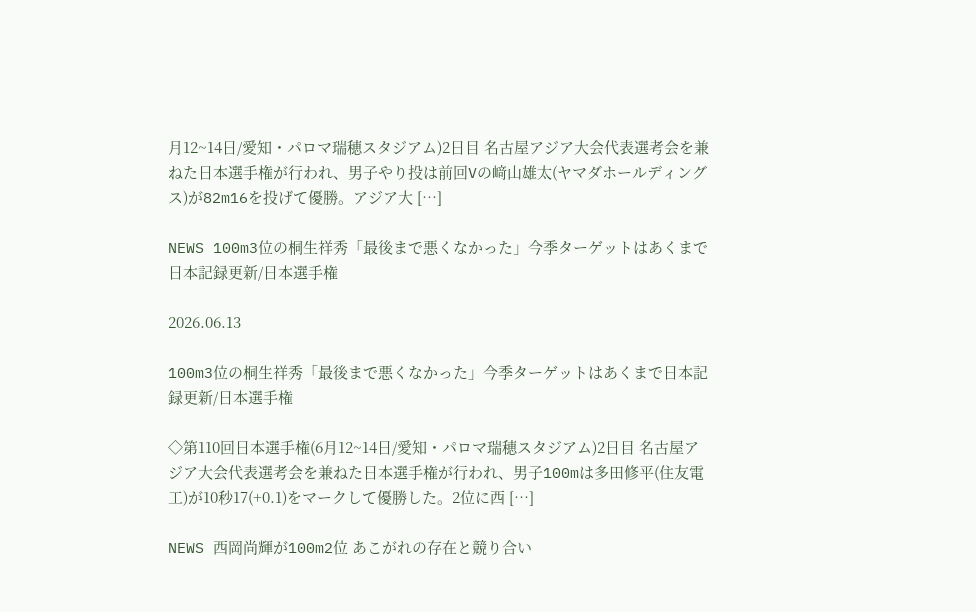月12~14日/愛知・パロマ瑞穂スタジアム)2日目 名古屋アジア大会代表選考会を兼ねた日本選手権が行われ、男子やり投は前回Vの﨑山雄太(ヤマダホールディングス)が82m16を投げて優勝。アジア大 […]

NEWS 100m3位の桐生祥秀「最後まで悪くなかった」今季ターゲットはあくまで日本記録更新/日本選手権

2026.06.13

100m3位の桐生祥秀「最後まで悪くなかった」今季ターゲットはあくまで日本記録更新/日本選手権

◇第110回日本選手権(6月12~14日/愛知・パロマ瑞穂スタジアム)2日目 名古屋アジア大会代表選考会を兼ねた日本選手権が行われ、男子100mは多田修平(住友電工)が10秒17(+0.1)をマークして優勝した。2位に西 […]

NEWS 西岡尚輝が100m2位 あこがれの存在と競り合い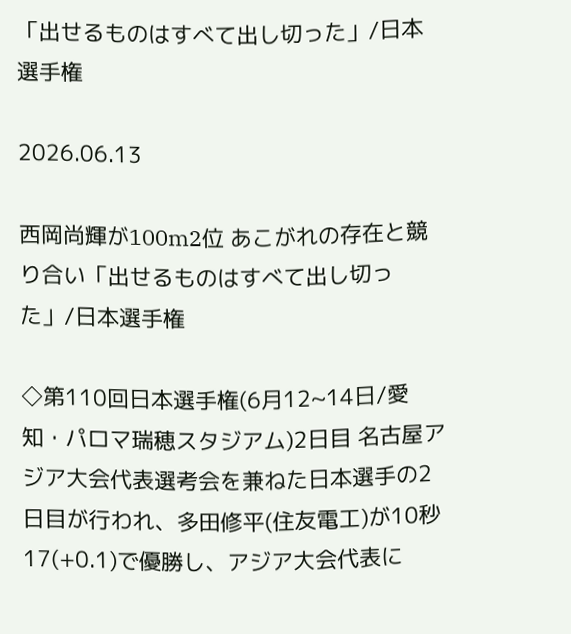「出せるものはすべて出し切った」/日本選手権

2026.06.13

西岡尚輝が100m2位 あこがれの存在と競り合い「出せるものはすべて出し切った」/日本選手権

◇第110回日本選手権(6月12~14日/愛知・パロマ瑞穂スタジアム)2日目 名古屋アジア大会代表選考会を兼ねた日本選手の2日目が行われ、多田修平(住友電工)が10秒17(+0.1)で優勝し、アジア大会代表に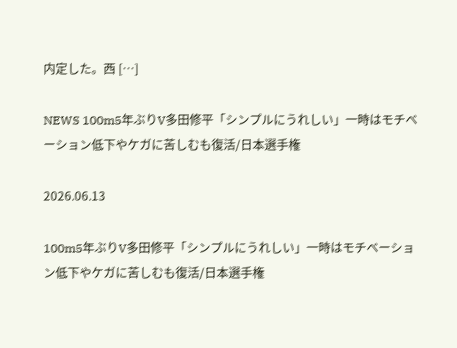内定した。西 […]

NEWS 100m5年ぶりV多田修平「シンプルにうれしい」一時はモチベーション低下やケガに苦しむも復活/日本選手権

2026.06.13

100m5年ぶりV多田修平「シンプルにうれしい」一時はモチベーション低下やケガに苦しむも復活/日本選手権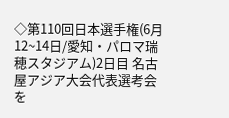◇第110回日本選手権(6月12~14日/愛知・パロマ瑞穂スタジアム)2日目 名古屋アジア大会代表選考会を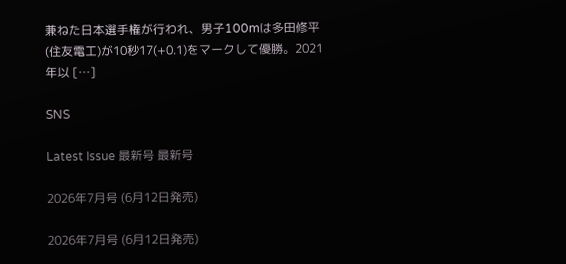兼ねた日本選手権が行われ、男子100mは多田修平(住友電工)が10秒17(+0.1)をマークして優勝。2021年以 […]

SNS

Latest Issue 最新号 最新号

2026年7月号 (6月12日発売)

2026年7月号 (6月12日発売)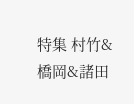特集 村竹&橋岡&諸田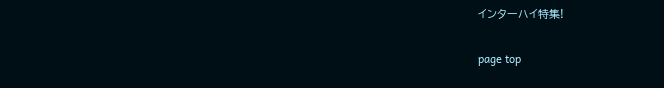インターハイ特集!

page top